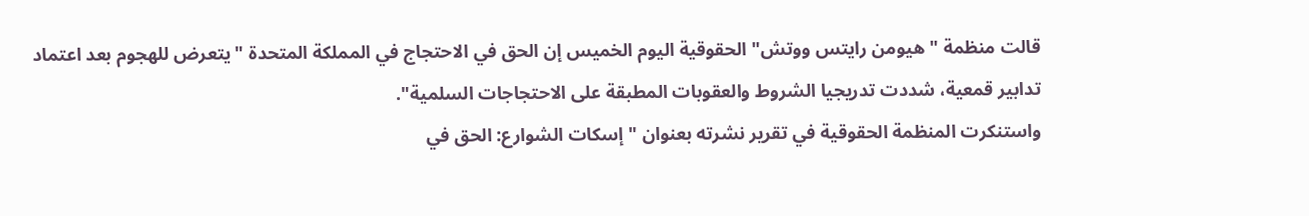قالت منظمة " هيومن رايتس ووتش" الحقوقية اليوم الخميس إن الحق في الاحتجاج في المملكة المتحدة "يتعرض للهجوم بعد اعتماد تدابير قمعية، شددت تدريجيا الشروط والعقوبات المطبقة على الاحتجاجات السلمية".
واستنكرت المنظمة الحقوقية في تقرير نشرته بعنوان "إسكات الشوارع: الحق في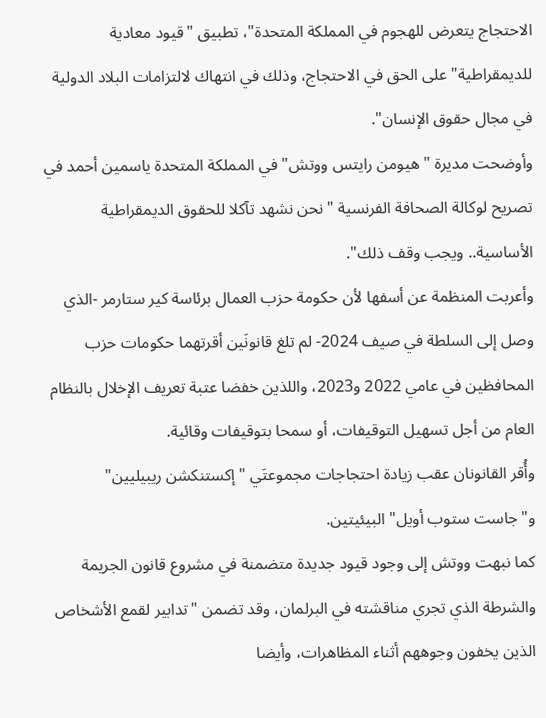الاحتجاج يتعرض للهجوم في المملكة المتحدة"، تطبيق "قيود معادية للديمقراطية" على الحق في الاحتجاج، وذلك في انتهاك لالتزامات البلاد الدولية في مجال حقوق الإنسان".
وأوضحت مديرة "هيومن رايتس ووتش" في المملكة المتحدة ياسمين أحمد في تصريح لوكالة الصحافة الفرنسية "نحن نشهد تآكلا للحقوق الديمقراطية الأساسية.. ويجب وقف ذلك".
وأعربت المنظمة عن أسفها لأن حكومة حزب العمال برئاسة كير ستارمر -الذي وصل إلى السلطة في صيف 2024- لم تلغ قانونَين أقرتهما حكومات حزب المحافظين في عامي 2022 و2023، واللذين خفضا عتبة تعريف الإخلال بالنظام العام من أجل تسهيل التوقيفات، أو سمحا بتوقيفات وقائية.
وأُقر القانونان عقب زيادة احتجاجات مجموعتَي "إكستنكشن ريبيليين" و"جاست ستوب أويل" البيئيتين.
كما نبهت ووتش إلى وجود قيود جديدة متضمنة في مشروع قانون الجريمة والشرطة الذي تجري مناقشته في البرلمان، وقد تضمن "تدابير لقمع الأشخاص الذين يخفون وجوههم أثناء المظاهرات، وأيضا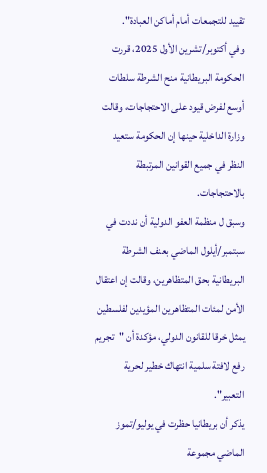تقييد للتجمعات أمام أماكن العبادة".
وفي أكتوبر/تشرين الأول 2025، قررت الحكومة البريطانية منح الشرطة سلطات أوسع لفرض قيود على الاحتجاجات، وقالت وزارة الداخلية حينها إن الحكومة ستعيد النظر في جميع القوانين المرتبطة بالاحتجاجات.
وسبق ل منظمة العفو الدولية أن نددت في سبتمبر/أيلول الماضي بعنف الشرطة البريطانية بحق المتظاهرين، وقالت إن اعتقال الأمن لمئات المتظاهرين المؤيدين لفلسطين يمثل خرقا للقانون الدولي، مؤكدة أن "تجريم رفع لافتة سلمية انتهاك خطير لحرية التعبير".
يذكر أن بريطانيا حظرت في يوليو/تموز الماضي مجموعة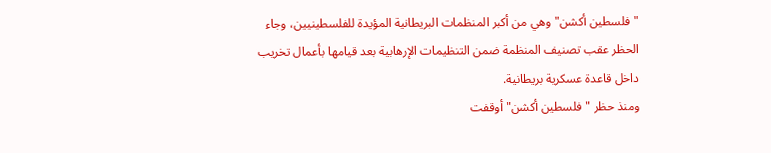" فلسطين أكشن" وهي من أكبر المنظمات البريطانية المؤيدة للفلسطينيين، وجاء الحظر عقب تصنيف المنظمة ضمن التنظيمات الإرهابية بعد قيامها بأعمال تخريب داخل قاعدة عسكرية بريطانية.
ومنذ حظر "فلسطين أكشن" أوقفت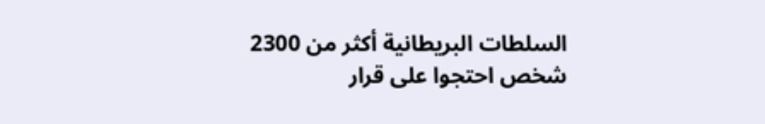السلطات البريطانية أكثر من 2300 شخص احتجوا على قرار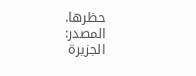حظرها.
المصدر:
الجزيرة